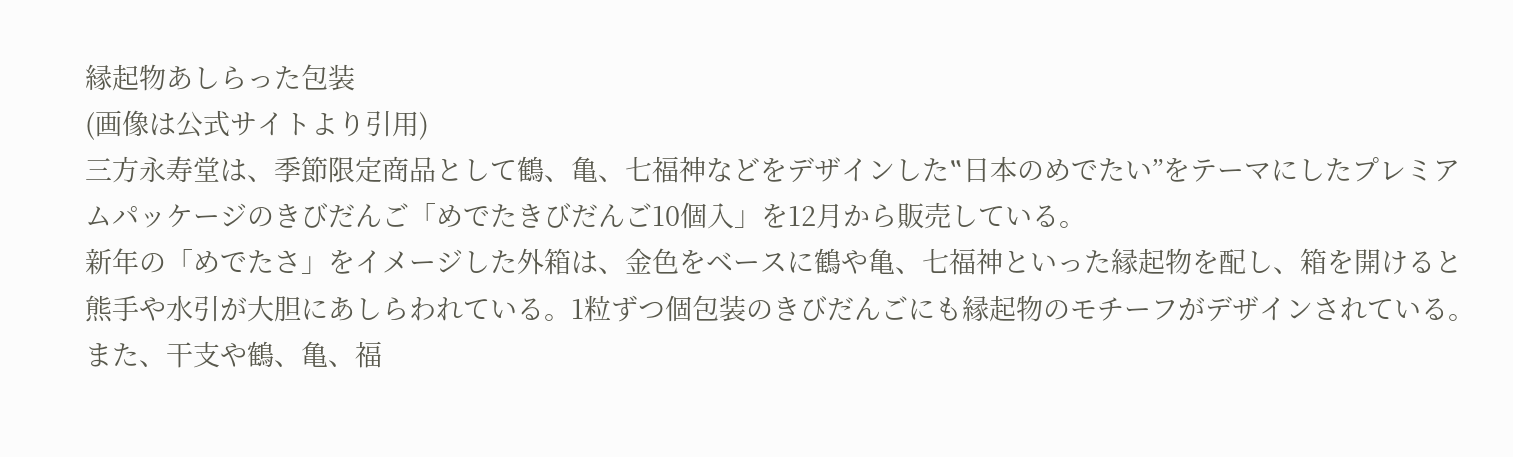縁起物あしらった包装
(画像は公式サイトより引用)
三方永寿堂は、季節限定商品として鶴、亀、七福神などをデザインした‟日本のめでたい”をテーマにしたプレミアムパッケージのきびだんご「めでたきびだんご10個入」を12月から販売している。
新年の「めでたさ」をイメージした外箱は、金色をベースに鶴や亀、七福神といった縁起物を配し、箱を開けると熊手や水引が大胆にあしらわれている。1粒ずつ個包装のきびだんごにも縁起物のモチーフがデザインされている。また、干支や鶴、亀、福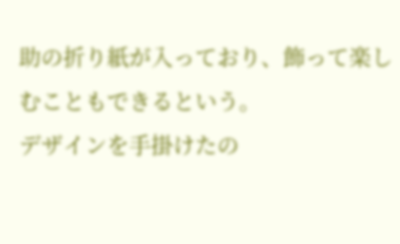助の折り紙が入っており、飾って楽しむこともできるという。
デザインを手掛けたの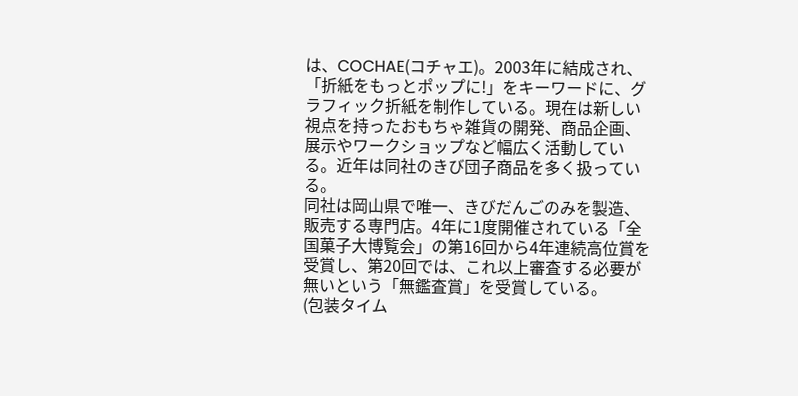は、COCHAE(コチャエ)。2003年に結成され、「折紙をもっとポップに!」をキーワードに、グラフィック折紙を制作している。現在は新しい視点を持ったおもちゃ雑貨の開発、商品企画、展示やワークショップなど幅広く活動している。近年は同社のきび団子商品を多く扱っている。
同社は岡山県で唯一、きびだんごのみを製造、販売する専門店。4年に1度開催されている「全国菓子大博覧会」の第16回から4年連続高位賞を受賞し、第20回では、これ以上審査する必要が無いという「無鑑査賞」を受賞している。
(包装タイム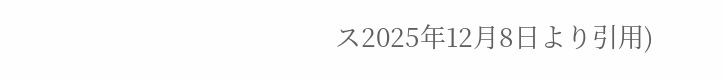ス2025年12月8日より引用)